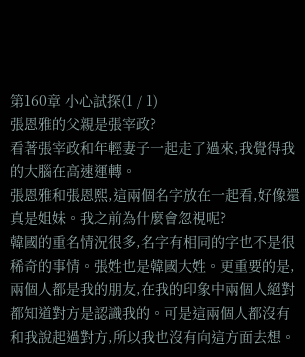第160章 小心試探(1 / 1)
張恩雅的父親是張宰政?
看著張宰政和年輕妻子一起走了過來,我覺得我的大腦在高速運轉。
張恩雅和張恩熙,這兩個名字放在一起看,好像還真是姐妹。我之前為什麼會忽視呢?
韓國的重名情況很多,名字有相同的字也不是很稀奇的事情。張姓也是韓國大姓。更重要的是,兩個人都是我的朋友,在我的印象中兩個人絕對都知道對方是認識我的。可是這兩個人都沒有和我說起過對方,所以我也沒有向這方面去想。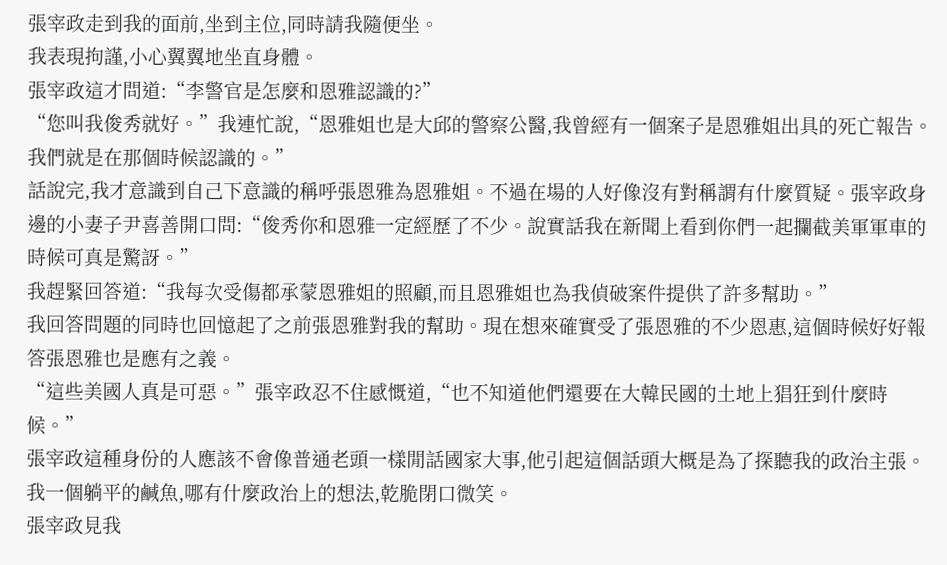張宰政走到我的面前,坐到主位,同時請我隨便坐。
我表現拘謹,小心翼翼地坐直身體。
張宰政這才問道:“李警官是怎麼和恩雅認識的?”
“您叫我俊秀就好。”我連忙說,“恩雅姐也是大邱的警察公醫,我曾經有一個案子是恩雅姐出具的死亡報告。我們就是在那個時候認識的。”
話說完,我才意識到自己下意識的稱呼張恩雅為恩雅姐。不過在場的人好像沒有對稱謂有什麼質疑。張宰政身邊的小妻子尹喜善開口問:“俊秀你和恩雅一定經歷了不少。說實話我在新聞上看到你們一起攔截美軍軍車的時候可真是驚訝。”
我趕緊回答道:“我每次受傷都承蒙恩雅姐的照顧,而且恩雅姐也為我偵破案件提供了許多幫助。”
我回答問題的同時也回憶起了之前張恩雅對我的幫助。現在想來確實受了張恩雅的不少恩惠,這個時候好好報答張恩雅也是應有之義。
“這些美國人真是可惡。”張宰政忍不住感慨道,“也不知道他們還要在大韓民國的土地上猖狂到什麼時候。”
張宰政這種身份的人應該不會像普通老頭一樣閒話國家大事,他引起這個話頭大概是為了探聽我的政治主張。我一個躺平的鹹魚,哪有什麼政治上的想法,乾脆閉口微笑。
張宰政見我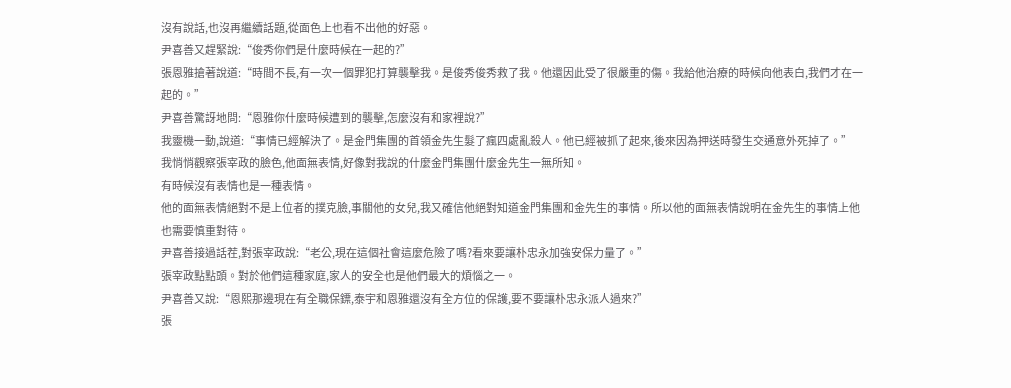沒有說話,也沒再繼續話題,從面色上也看不出他的好惡。
尹喜善又趕緊說:“俊秀你們是什麼時候在一起的?”
張恩雅搶著說道:“時間不長,有一次一個罪犯打算襲擊我。是俊秀俊秀救了我。他還因此受了很嚴重的傷。我給他治療的時候向他表白,我們才在一起的。”
尹喜善驚訝地問:“恩雅你什麼時候遭到的襲擊,怎麼沒有和家裡說?”
我靈機一動,說道:“事情已經解決了。是金門集團的首領金先生髮了瘋四處亂殺人。他已經被抓了起來,後來因為押送時發生交通意外死掉了。”
我悄悄觀察張宰政的臉色,他面無表情,好像對我說的什麼金門集團什麼金先生一無所知。
有時候沒有表情也是一種表情。
他的面無表情絕對不是上位者的撲克臉,事關他的女兒,我又確信他絕對知道金門集團和金先生的事情。所以他的面無表情說明在金先生的事情上他也需要慎重對待。
尹喜善接過話茬,對張宰政說:“老公,現在這個社會這麼危險了嗎?看來要讓朴忠永加強安保力量了。”
張宰政點點頭。對於他們這種家庭,家人的安全也是他們最大的煩惱之一。
尹喜善又說:“恩熙那邊現在有全職保鏢,泰宇和恩雅還沒有全方位的保護,要不要讓朴忠永派人過來?”
張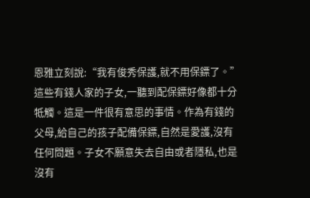恩雅立刻說:“我有俊秀保護,就不用保鏢了。”
這些有錢人家的子女,一聽到配保鏢好像都十分牴觸。這是一件很有意思的事情。作為有錢的父母,給自己的孩子配備保鏢,自然是愛護,沒有任何問題。子女不願意失去自由或者隱私,也是沒有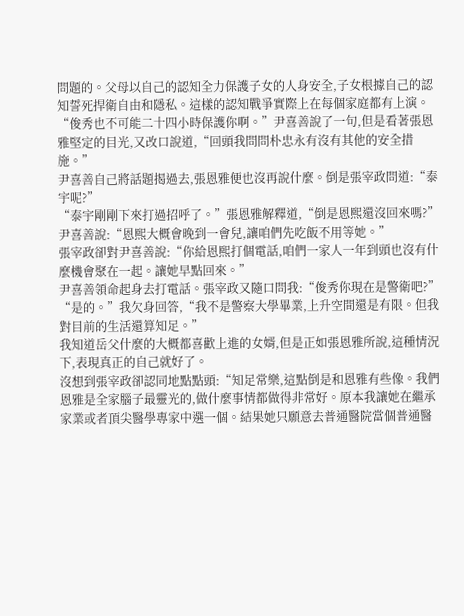問題的。父母以自己的認知全力保護子女的人身安全,子女根據自己的認知誓死捍衛自由和隱私。這樣的認知戰爭實際上在每個家庭都有上演。
“俊秀也不可能二十四小時保護你啊。”尹喜善說了一句,但是看著張恩雅堅定的目光,又改口說道,“回頭我問問朴忠永有沒有其他的安全措施。”
尹喜善自己將話題揭過去,張恩雅便也沒再說什麼。倒是張宰政問道:“泰宇呢?”
“泰宇剛剛下來打過招呼了。”張恩雅解釋道,“倒是恩熙還沒回來嗎?”
尹喜善說:“恩熙大概會晚到一會兒,讓咱們先吃飯不用等她。”
張宰政卻對尹喜善說:“你給恩熙打個電話,咱們一家人一年到頭也沒有什麼機會聚在一起。讓她早點回來。”
尹喜善領命起身去打電話。張宰政又隨口問我:“俊秀你現在是警衛吧?”
“是的。”我欠身回答,“我不是警察大學畢業,上升空間還是有限。但我對目前的生活還算知足。”
我知道岳父什麼的大概都喜歡上進的女婿,但是正如張恩雅所說,這種情況下,表現真正的自己就好了。
沒想到張宰政卻認同地點點頭:“知足常樂,這點倒是和恩雅有些像。我們恩雅是全家腦子最靈光的,做什麼事情都做得非常好。原本我讓她在繼承家業或者頂尖醫學專家中選一個。結果她只願意去普通醫院當個普通醫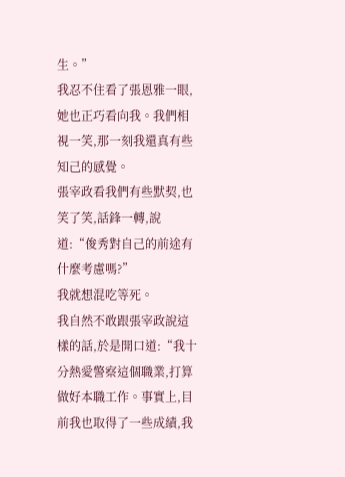生。”
我忍不住看了張恩雅一眼,她也正巧看向我。我們相視一笑,那一刻我還真有些知己的感覺。
張宰政看我們有些默契,也笑了笑,話鋒一轉,說道:“俊秀對自己的前途有什麼考慮嗎?”
我就想混吃等死。
我自然不敢跟張宰政說這樣的話,於是開口道:“我十分熱愛警察這個職業,打算做好本職工作。事實上,目前我也取得了一些成績,我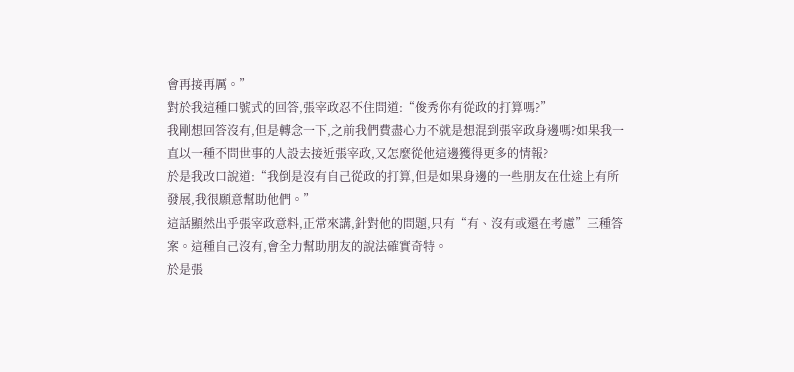會再接再厲。”
對於我這種口號式的回答,張宰政忍不住問道:“俊秀你有從政的打算嗎?”
我剛想回答沒有,但是轉念一下,之前我們費盡心力不就是想混到張宰政身邊嗎?如果我一直以一種不問世事的人設去接近張宰政,又怎麼從他這邊獲得更多的情報?
於是我改口說道:“我倒是沒有自己從政的打算,但是如果身邊的一些朋友在仕途上有所發展,我很願意幫助他們。”
這話顯然出乎張宰政意料,正常來講,針對他的問題,只有“有、沒有或還在考慮”三種答案。這種自己沒有,會全力幫助朋友的說法確實奇特。
於是張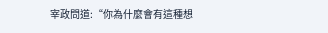宰政問道:“你為什麼會有這種想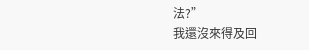法?”
我還沒來得及回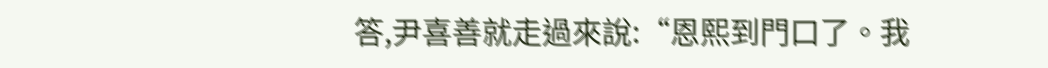答,尹喜善就走過來說:“恩熙到門口了。我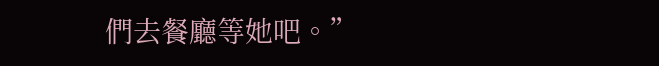們去餐廳等她吧。”